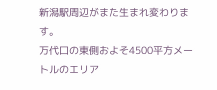新潟駅周辺がまた生まれ変わります。
万代口の東側およそ4500平方メートルのエリア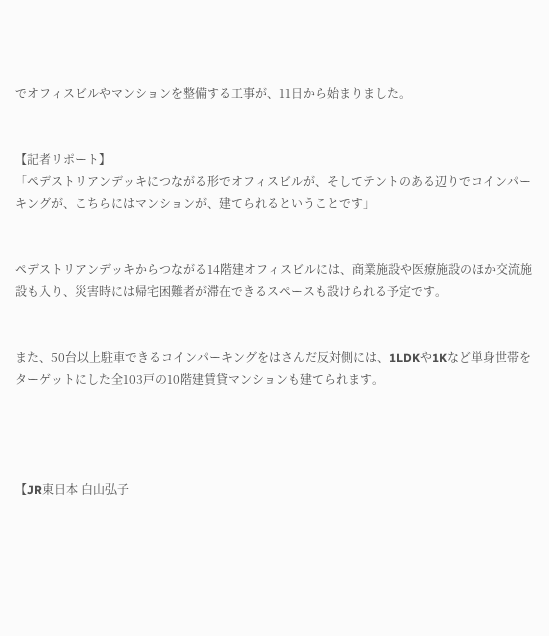でオフィスビルやマンションを整備する工事が、11日から始まりました。


【記者リポート】
「ペデストリアンデッキにつながる形でオフィスビルが、そしてテントのある辺りでコインパーキングが、こちらにはマンションが、建てられるということです」


ペデストリアンデッキからつながる14階建オフィスビルには、商業施設や医療施設のほか交流施設も入り、災害時には帰宅困難者が滞在できるスペースも設けられる予定です。


また、50台以上駐車できるコインパーキングをはさんだ反対側には、1LDKや1Kなど単身世帯をターゲットにした全103戸の10階建賃貸マンションも建てられます。




【JR東日本 白山弘子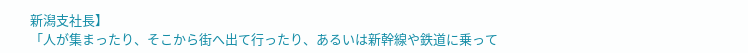新潟支社長】
「人が集まったり、そこから街へ出て行ったり、あるいは新幹線や鉄道に乗って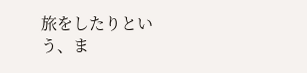旅をしたりという、ま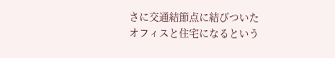さに交通結節点に結びついたオフィスと住宅になるという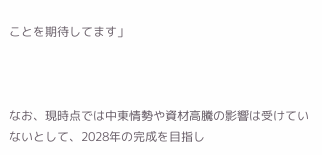ことを期待してます」



なお、現時点では中東情勢や資材高騰の影響は受けていないとして、2028年の完成を目指し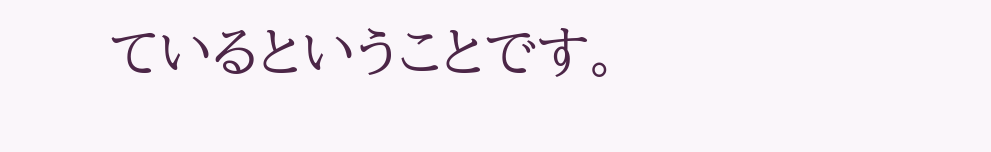ているということです。